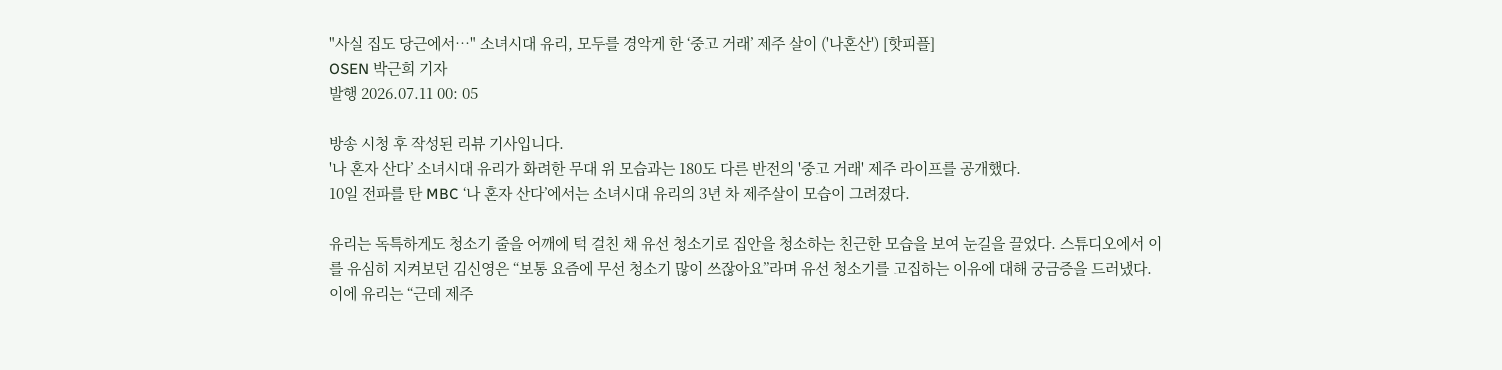"사실 집도 당근에서…" 소녀시대 유리, 모두를 경악게 한 ‘중고 거래’ 제주 살이 ('나혼산') [핫피플]
OSEN 박근희 기자
발행 2026.07.11 00: 05

방송 시청 후 작성된 리뷰 기사입니다.
'나 혼자 산다’ 소녀시대 유리가 화려한 무대 위 모습과는 180도 다른 반전의 '중고 거래' 제주 라이프를 공개했다.
10일 전파를 탄 MBC ‘나 혼자 산다’에서는 소녀시대 유리의 3년 차 제주살이 모습이 그려졌다.

유리는 독특하게도 청소기 줄을 어깨에 턱 걸친 채 유선 청소기로 집안을 청소하는 친근한 모습을 보여 눈길을 끌었다. 스튜디오에서 이를 유심히 지켜보던 김신영은 “보통 요즘에 무선 청소기 많이 쓰잖아요”라며 유선 청소기를 고집하는 이유에 대해 궁금증을 드러냈다.
이에 유리는 “근데 제주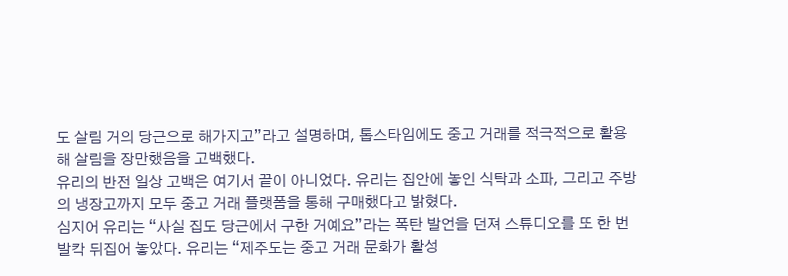도 살림 거의 당근으로 해가지고”라고 설명하며, 톱스타임에도 중고 거래를 적극적으로 활용해 살림을 장만했음을 고백했다.
유리의 반전 일상 고백은 여기서 끝이 아니었다. 유리는 집안에 놓인 식탁과 소파, 그리고 주방의 냉장고까지 모두 중고 거래 플랫폼을 통해 구매했다고 밝혔다.
심지어 유리는 “사실 집도 당근에서 구한 거예요”라는 폭탄 발언을 던져 스튜디오를 또 한 번 발칵 뒤집어 놓았다. 유리는 “제주도는 중고 거래 문화가 활성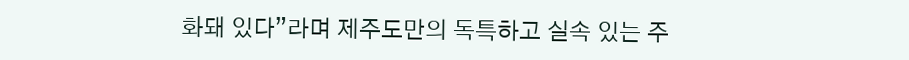화돼 있다”라며 제주도만의 독특하고 실속 있는 주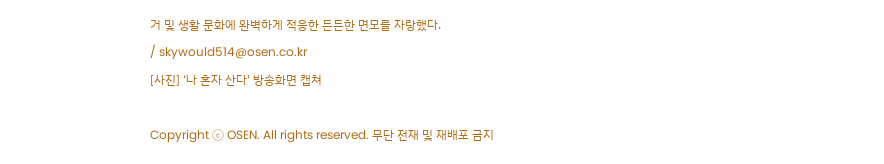거 및 생활 문화에 완벽하게 적응한 든든한 면모를 자랑했다.
/ skywould514@osen.co.kr
[사진] ‘나 혼자 산다' 방송화면 캡쳐

Copyright ⓒ OSEN. All rights reserved. 무단 전재 및 재배포 금지